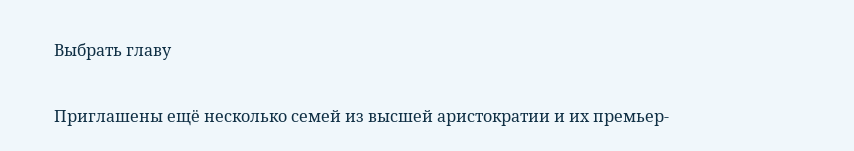Выбрать главу

Приглашены ещё несколько семей из высшей аристократии и их премьер-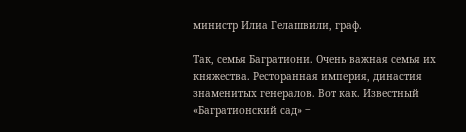министр Илиа Гелашвили, граф.

Так, семья Багратиони. Очень важная семья их княжества. Ресторанная империя, династия знаменитых генералов. Вот как. Известный «Багратионский сад» ‒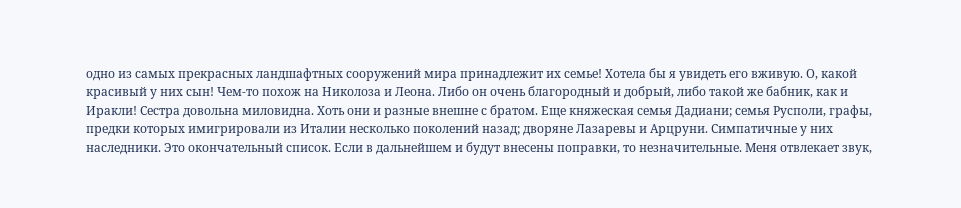одно из самых прекрасных ландшафтных сооружений мира принадлежит их семье! Хотела бы я увидеть его вживую. О, какой красивый у них сын! Чем-то похож на Николоза и Леона. Либо он очень благородный и добрый, либо такой же бабник, как и Иракли! Сестра довольна миловидна. Хоть они и разные внешне с братом. Еще княжеская семья Дадиани; семья Русполи, графы, предки которых имигрировали из Италии несколько поколений назад; дворяне Лазаревы и Арцруни. Симпатичные у них наследники. Это окончательный список. Если в дальнейшем и будут внесены поправки, то незначительные. Меня отвлекает звук,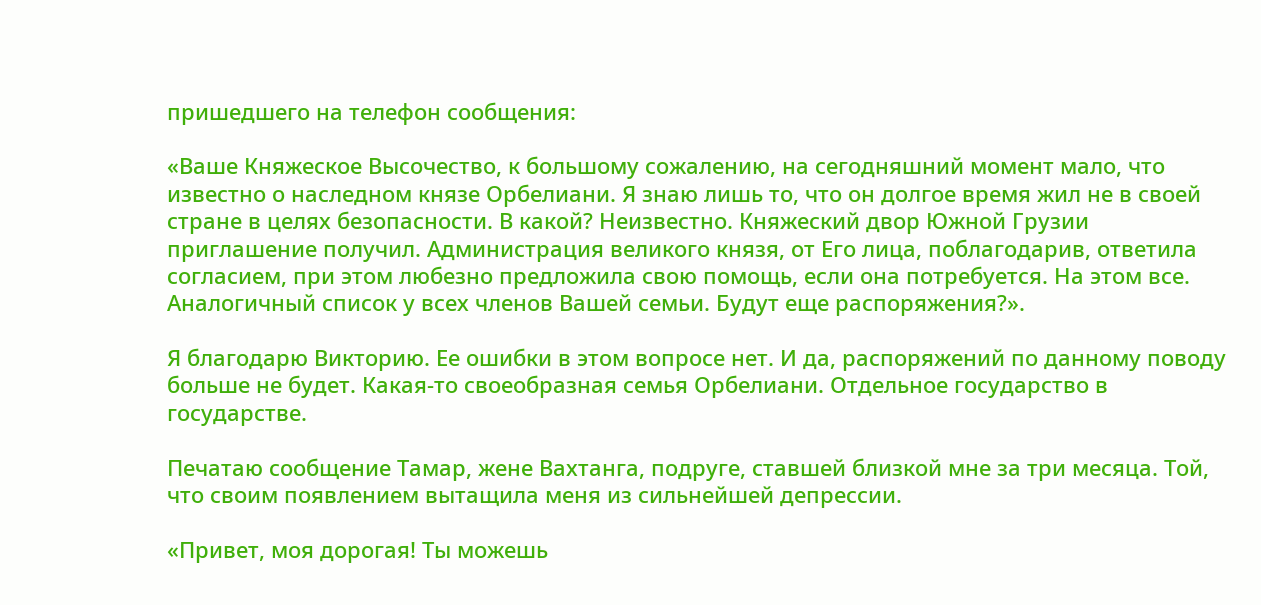пришедшего на телефон сообщения:

«Ваше Княжеское Высочество, к большому сожалению, на сегодняшний момент мало, что известно о наследном князе Орбелиани. Я знаю лишь то, что он долгое время жил не в своей стране в целях безопасности. В какой? Неизвестно. Княжеский двор Южной Грузии приглашение получил. Администрация великого князя, от Его лица, поблагодарив, ответила согласием, при этом любезно предложила свою помощь, если она потребуется. На этом все. Аналогичный список у всех членов Вашей семьи. Будут еще распоряжения?».

Я благодарю Викторию. Ее ошибки в этом вопросе нет. И да, распоряжений по данному поводу больше не будет. Какая-то своеобразная семья Орбелиани. Отдельное государство в государстве.

Печатаю сообщение Тамар, жене Вахтанга, подруге, ставшей близкой мне за три месяца. Той, что своим появлением вытащила меня из сильнейшей депрессии.

«Привет, моя дорогая! Ты можешь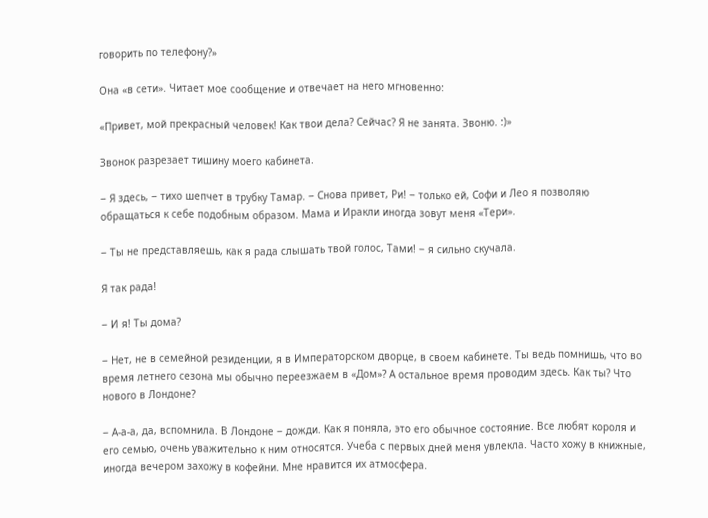говорить по телефону?»

Она «в сети». Читает мое сообщение и отвечает на него мгновенно:

«Привет, мой прекрасный человек! Как твои дела? Сейчас? Я не занята. Звоню. :)»

Звонок разрезает тишину моего кабинета.

‒ Я здесь, ‒ тихо шепчет в трубку Тамар. ‒ Снова привет, Ри! ‒ только ей, Софи и Лео я позволяю обращаться к себе подобным образом. Мама и Иракли иногда зовут меня «Тери».

‒ Ты не представляешь, как я рада слышать твой голос, Тами! ‒ я сильно скучала.

Я так рада!

‒ И я! Ты дома?

‒ Нет, не в семейной резиденции, я в Императорском дворце, в своем кабинете. Ты ведь помнишь, что во время летнего сезона мы обычно переезжаем в «Дом»? А остальное время проводим здесь. Как ты? Что нового в Лондоне?

‒ А-а-а, да, вспомнила. В Лондоне ‒ дожди. Как я поняла, это его обычное состояние. Все любят короля и его семью, очень уважительно к ним относятся. Учеба с первых дней меня увлекла. Часто хожу в книжные, иногда вечером захожу в кофейни. Мне нравится их атмосфера.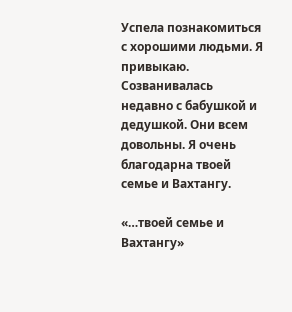Успела познакомиться с хорошими людьми. Я привыкаю. Созванивалась недавно с бабушкой и дедушкой. Они всем довольны. Я очень благодарна твоей семье и Вахтангу.

«…твоей семье и Вахтангу»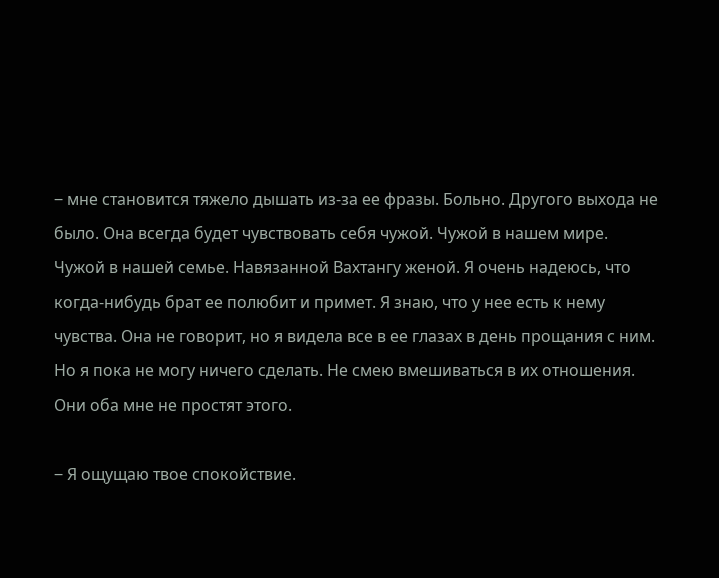‒ мне становится тяжело дышать из-за ее фразы. Больно. Другого выхода не было. Она всегда будет чувствовать себя чужой. Чужой в нашем мире. Чужой в нашей семье. Навязанной Вахтангу женой. Я очень надеюсь, что когда-нибудь брат ее полюбит и примет. Я знаю, что у нее есть к нему чувства. Она не говорит, но я видела все в ее глазах в день прощания с ним. Но я пока не могу ничего сделать. Не смею вмешиваться в их отношения. Они оба мне не простят этого.

‒ Я ощущаю твое спокойствие.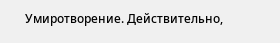Умиротворение. Действительно,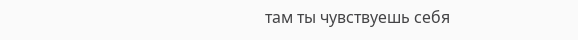там ты чувствуешь себя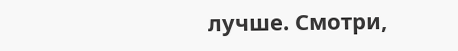лучше. Смотри,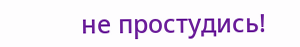не простудись!